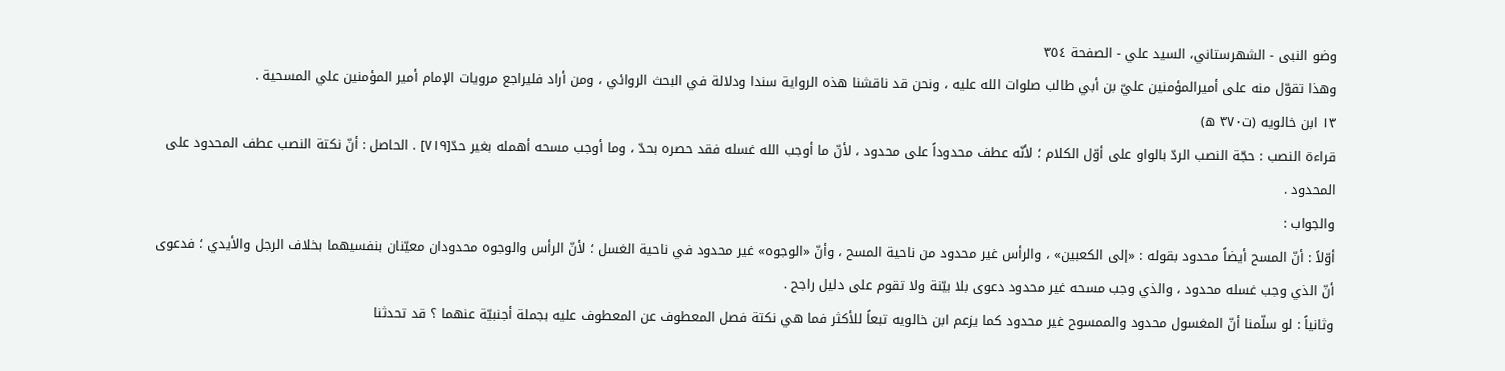وضو النبی - الشهرستاني، السيد علي - الصفحة ٣٥٤
وهذا تقوّل منه على أميرالمؤمنين عليّ بن أبي طالب صلوات الله عليه ، ونحن قد ناقشنا هذه الرواية سندا ودلالة في البحث الروائي ، ومن أراد فليراجع مرويات الإمام أمير المؤمنين علي المسحية .
١٣ ابن خالويه (ت٣٧٠ ه)
قراءة النصب : حجّة النصب الردّ بالواو على أوّل الكلام ؛ لأنّه عطف محدوداً على محدود ، لأنّ ما أوجب الله غسله فقد حصره بحدّ ، وما أوجب مسحه أهمله بغير حدّ[٧١٩] . الحاصل : أنّ نكتة النصب عطف المحدود على المحدود .
والجواب :
أوّلاً : أنّ المسح أيضاً محدود بقوله : «إلى الكعبين» ، والرأس غير محدود من ناحية المسح ، وأنّ «الوجوه» غير محدود في ناحية الغسل ؛ لأنّ الرأس والوجوه محدودان معيّنان بنفسيهما بخلاف الرجل والأيدي ؛ فدعوى أنّ الذي وجب غسله محدود ، والذي وجب مسحه غير محدود دعوى بلا بيّنة ولا تقوم على دليل راجح .
وثانياً : لو سلّمنا أنّ المغسول محدود والممسوح غير محدود كما يزعم ابن خالويه تبعاً للأكثر فما هي نكتة فصل المعطوف عن المعطوف عليه بجملة أجنبيّة عنهما ؟ قد تحدثنا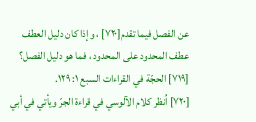عن الفصل فيما تقدم[٧٢٠] ، وإذا كان دليل العطف عطف المحدود على المحدود ، فما هو دليل الفصل؟
[٧١٩] الحجّة في القراءات السبع ١: ١٢٩.
[٧٢٠] اُنظر كلام الآلوسي في قراءة الجرّ ويأتي في أبي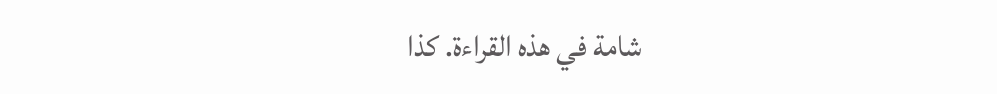شامة في هذه القراءة. كذا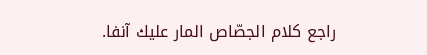راجع كلام الجصّاص المار عليك آنفا.